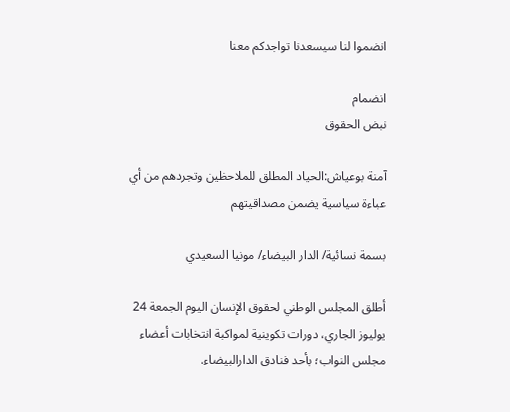انضموا لنا سيسعدنا تواجدكم معنا

انضمام
نبض الحقوق

آمنة بوعياش:الحياد المطلق للملاحظين وتجردهم من أي عباءة سياسية يضمن مصداقيتهم

بسمة نسائية/ الدار البيضاء/ مونيا السعيدي

أطلق المجلس الوطني لحقوق الإنسان اليوم الجمعة 24 يوليوز الجاري، دورات تكوينية لمواكبة انتخابات أعضاء مجلس النواب؛ بأحد فنادق الدارالبيضاء.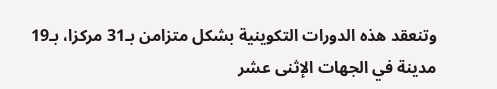وتنعقد هذه الدورات التكوينية بشكل متزامن بـ31 مركزا، بـ19 مدينة في الجهات الإثنى عشر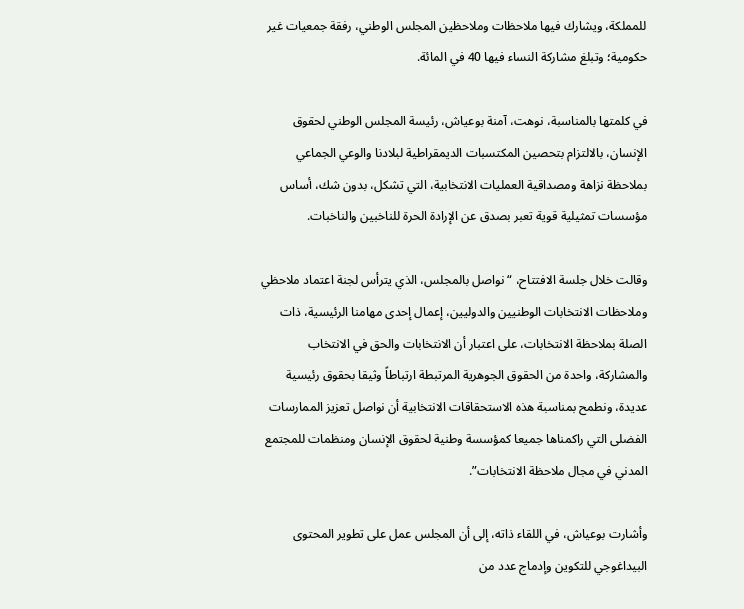للمملكة، ويشارك فيها ملاحظات وملاحظين المجلس الوطني، رفقة جمعيات غير حكومية؛ وتبلغ مشاركة النساء فيها 40 في المائة.

في كلمتها بالمناسبة، نوهت، آمنة بوعياش، رئيسة المجلس الوطني لحقوق الإنسان، بالالتزام بتحصين المكتسبات الديمقراطية لبلادنا والوعي الجماعي بملاحظة نزاهة ومصداقية العمليات الانتخابية، التي تشكل، بدون شك، أساس مؤسسات تمثيلية قوية تعبر بصدق عن الإرادة الحرة للناخبين والناخبات.

وقالت خلال جلسة الافتتاح، “نواصل بالمجلس، الذي يترأس لجنة اعتماد ملاحظي وملاحظات الانتخابات الوطنيين والدوليين، إعمال إحدى مهامنا الرئيسية، ذات الصلة بملاحظة الانتخابات، على اعتبار أن الانتخابات والحق في الانتخاب والمشاركة، واحدة من الحقوق الجوهرية المرتبطة ارتباطاً وثيقا بحقوق رئيسية عديدة، ونطمح بمناسبة هذه الاستحقاقات الانتخابية أن نواصل تعزيز الممارسات الفضلى التي راكمناها جميعا كمؤسسة وطنية لحقوق الإنسان ومنظمات للمجتمع المدني في مجال ملاحظة الانتخابات”.

وأشارت بوعياش، في اللقاء ذاته، إلى أن المجلس عمل على تطوير المحتوى البيداغوجي للتكوين وإدماج عدد من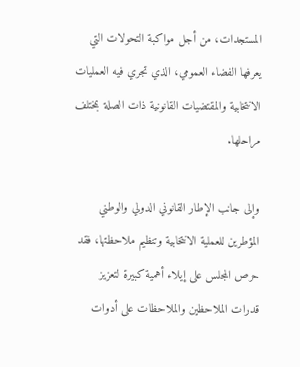المستجدات، من أجل مواكبة التحولات التي يعرفها الفضاء العمومي، الذي تجري فيه العمليات الانتخابية والمقتضيات القانونية ذات الصلة بمختلف مراحلها.

وإلى جانب الإطار القانوني الدولي والوطني المؤطرين للعملية الانتخابية وتنظيم ملاحظتها، فقد حرص المجلس على إيلاء أهمية كبيرة لتعزيز قدرات الملاحظين والملاحظات على أدوات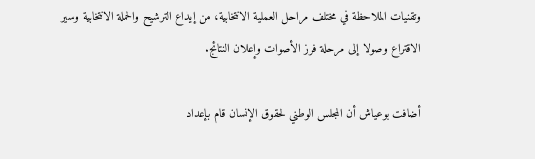وتقنيات الملاحظة في مختلف مراحل العملية الانتخابية، من إيداع الترشيح والحملة الانتخابية وسير الاقتراع وصولا إلى مرحلة فرز الأصوات وإعلان النتائج.

أضافت بوعياش أن المجلس الوطني لحقوق الإنسان قام بإعداد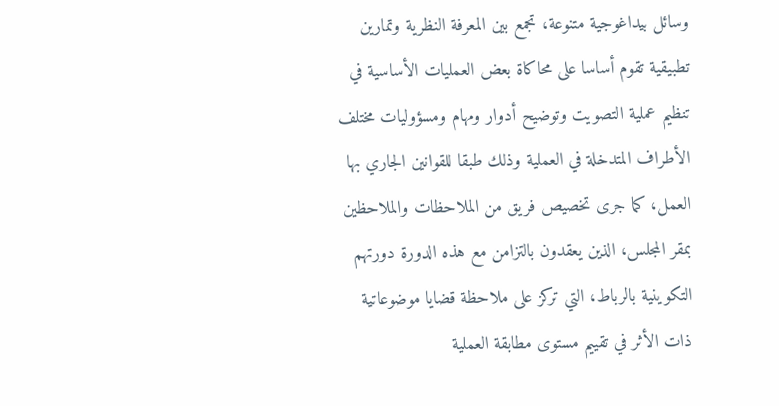وسائل بيداغوجية متنوعة، تجمع بين المعرفة النظرية وتمارين تطبيقية تقوم أساسا على محاكاة بعض العمليات الأساسية في تنظيم عملية التصويت وتوضيح أدوار ومهام ومسؤوليات مختلف الأطراف المتدخلة في العملية وذلك طبقا للقوانين الجاري بها العمل، كما جرى تخصيص فريق من الملاحظات والملاحظين بمقر المجلس، الذين يعقدون بالتزامن مع هذه الدورة دورتهم التكوينية بالرباط، التي تركز على ملاحظة قضايا موضوعاتية ذات الأثر في تقييم مستوى مطابقة العملية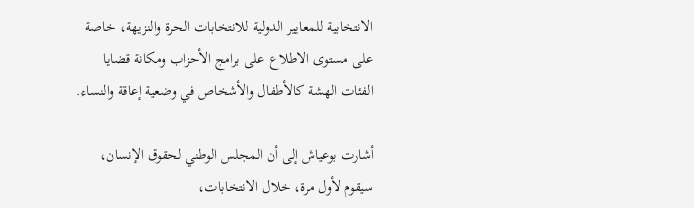الانتخابية للمعايير الدولية للانتخابات الحرة والنزيهة، خاصة على مستوى الاطلاع على برامج الأحزاب ومكانة قضايا الفئات الهشة كالأطفال والأشخاص في وضعية إعاقة والنساء.

أشارت بوعياش إلى أن المجلس الوطني لحقوق الإنسان، سيقوم لأول مرة، خلال الانتخابات،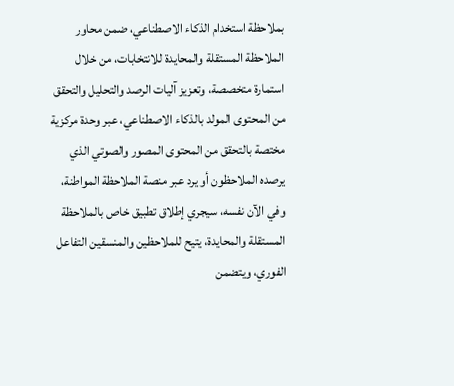بملاحظة استخدام الذكاء الاصطناعي، ضمن محاور الملاحظة المستقلة والمحايدة للانتخابات، من خلال استمارة متخصصة، وتعزيز آليات الرصد والتحليل والتحقق من المحتوى المولد بالذكاء الاصطناعي، عبر وحدة مركزية مختصة بالتحقق من المحتوى المصور والصوتي الذي يرصده الملاحظون أو يرد عبر منصة الملاحظة المواطنة، وفي الآن نفسه، سيجري إطلاق تطبيق خاص بالملاحظة المستقلة والمحايدة، يتيح للملاحظين والمنسقين التفاعل الفوري، ويتضمن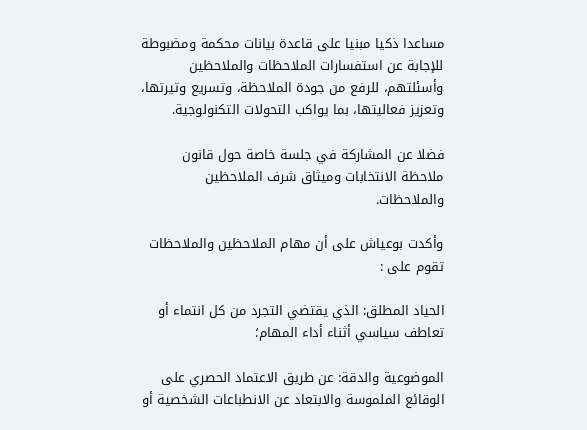مساعدا ذكيا مبنيا على قاعدة بيانات محكمة ومضبوطة للإجابة عن استفسارات الملاحظات والملاحظين وأسئلتهم، للرفع من جودة الملاحظة، وتسريع وتيرتها، وتعزيز فعاليتها، بما يواكب التحولات التكنولوجية.

فضلا عن المشاركة في جلسة خاصة حول قانون ملاحظة الانتخابات وميثاق شرف الملاحظين والملاحظات.

وأكدت بوعياش على أن مهام الملاحظين والملاحظات تقوم على :

الحياد المطلق: الذي يقتضي التجرد من كل انتماء أو تعاطف سياسي أثناء أداء المهام؛

الموضوعية والدقة: عن طريق الاعتماد الحصري على الوقائع الملموسة والابتعاد عن الانطباعات الشخصية أو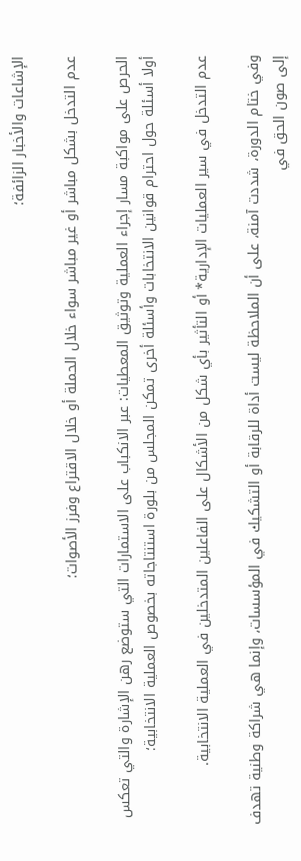الإشاعات والأخبار الزائفة؛

عدم التدخل بشكل مباشر أو غير مباشر سواء خلال الحملة أو خلال الاقتراع وفرز الأصوات؛

الحرص على مواكبة مسار إجراء العملية وتوثيق المعطيات: عبر الانكباب على الاستمارات التي ستوضع رهن الإشارة والتي تعكس أولا أسئلة حول احترام قوانين الانتخابات وأسئلة أخرى تمكن المجلس من بلورة استنتاجاته بخصوص العملية الانتخابية؛

عدم التدخل في سير العمليات الإدارية* أو التأثير بأي شكل من الأشكال على الفاعلين المتدخلين في العملية الانتخابية.

وفي ختام الدورة، شددت آمنة، على أن الملاحظة ليست أداة للرقابة أو التشكيك في المؤسسات، وإنما هي شراكة وطنية تهدف إلى صون الحق في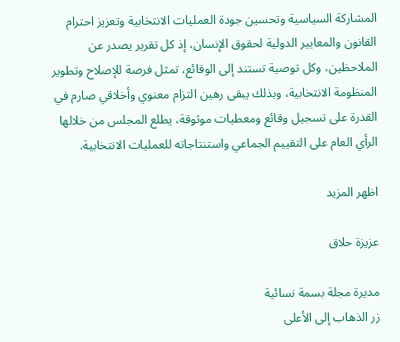المشاركة السياسية وتحسين جودة العمليات الانتخابية وتعزيز احترام القانون والمعايير الدولية لحقوق الإنسان، إذ كل تقرير يصدر عن الملاحظين، وكل توصية تستند إلى الوقائع، تمثل فرصة للإصلاح وتطوير المنظومة الانتخابية، وبذلك يبقى رهين التزام معنوي وأخلاقي صارم في القدرة على تسجيل وقائع ومعطيات موثوقة، يطلع المجلس من خلالها الرأي العام على التقييم الجماعي واستنتاجاته للعمليات الانتخابية.

اظهر المزيد

عزيزة حلاق

مديرة مجلة بسمة نسائية
زر الذهاب إلى الأعلى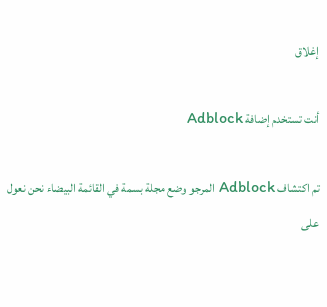إغلاق

أنت تستخدم إضافة Adblock

تم اكتشاف Adblock المرجو وضع مجلة بسمة في القائمة البيضاء نحن نعول على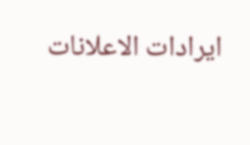ايرادات الاعلانات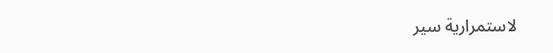لاستمرارية سير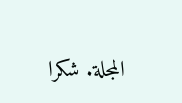المجلة. شكرا